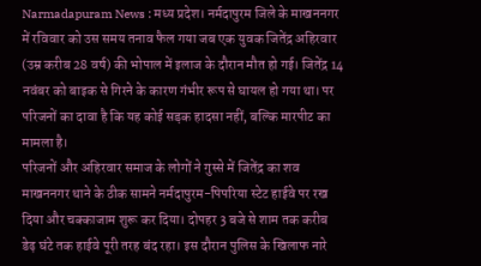Narmadapuram News : मध्य प्रदेश। नर्मदापुरम जिले के माखननगर में रविवार को उस समय तनाव फैल गया जब एक युवक जितेंद्र अहिरवार (उम्र करीब 28 वर्ष) की भोपाल में इलाज के दौरान मौत हो गई। जितेंद्र 14 नवंबर को बाइक से गिरने के कारण गंभीर रूप से घायल हो गया था। पर परिजनों का दावा है कि यह कोई सड़क हादसा नहीं, बल्कि मारपीट का मामला है।
परिजनों और अहिरवार समाज के लोगों ने गुस्से में जितेंद्र का शव माखननगर थाने के ठीक सामने नर्मदापुरम-पिपरिया स्टेट हाईवे पर रख दिया और चक्काजाम शुरू कर दिया। दोपहर 3 बजे से शाम तक करीब डेढ़ घंटे तक हाईवे पूरी तरह बंद रहा। इस दौरान पुलिस के खिलाफ नारे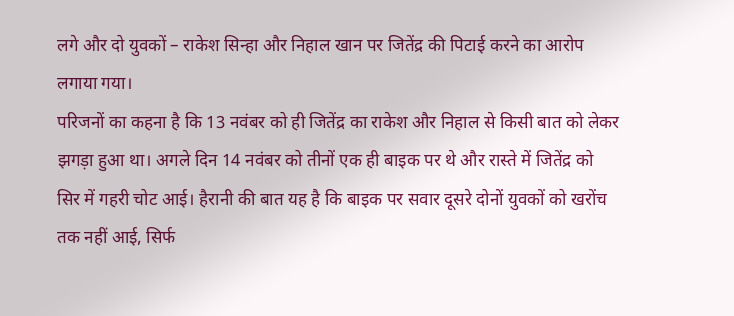लगे और दो युवकों – राकेश सिन्हा और निहाल खान पर जितेंद्र की पिटाई करने का आरोप लगाया गया।
परिजनों का कहना है कि 13 नवंबर को ही जितेंद्र का राकेश और निहाल से किसी बात को लेकर झगड़ा हुआ था। अगले दिन 14 नवंबर को तीनों एक ही बाइक पर थे और रास्ते में जितेंद्र को सिर में गहरी चोट आई। हैरानी की बात यह है कि बाइक पर सवार दूसरे दोनों युवकों को खरोंच तक नहीं आई, सिर्फ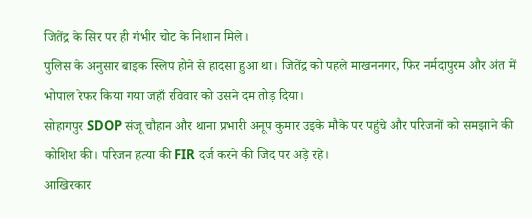जितेंद्र के सिर पर ही गंभीर चोट के निशान मिले।
पुलिस के अनुसार बाइक स्लिप होने से हादसा हुआ था। जितेंद्र को पहले माखननगर, फिर नर्मदापुरम और अंत में भोपाल रेफर किया गया जहाँ रविवार को उसने दम तोड़ दिया।
सोहागपुर SDOP संजू चौहान और थाना प्रभारी अनूप कुमार उइके मौके पर पहुंचे और परिजनों को समझाने की कोशिश की। परिजन हत्या की FIR दर्ज करने की जिद पर अड़े रहे।
आखिरकार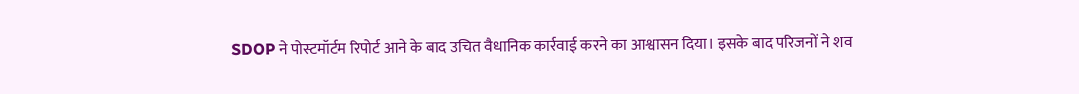SDOP ने पोस्टमॉर्टम रिपोर्ट आने के बाद उचित वैधानिक कार्रवाई करने का आश्वासन दिया। इसके बाद परिजनों ने शव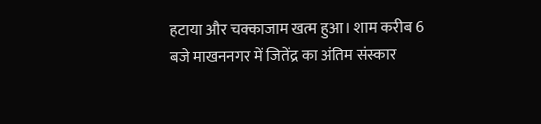हटाया और चक्काजाम खत्म हुआ। शाम करीब 6 बजे माखननगर में जितेंद्र का अंतिम संस्कार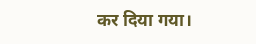कर दिया गया।